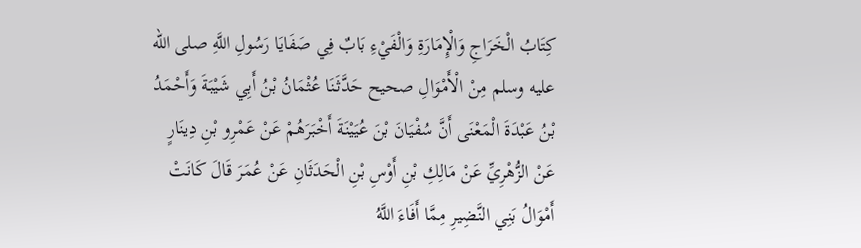كِتَابُ الْخَرَاجِ وَالْإِمَارَةِ وَالْفَيْءِ بَابٌ فِي صَفَايَا رَسُولِ اللَّهِ صلى الله عليه وسلم مِنْ الْأَمْوَالِ صحیح حَدَّثَنَا عُثْمَانُ بْنُ أَبِي شَيْبَةَ وَأَحْمَدُ بْنُ عَبْدَةَ الْمَعْنَى أَنَّ سُفْيَانَ بْنَ عُيَيْنَةَ أَخْبَرَهُمْ عَنْ عَمْرِو بْنِ دِينَارٍ عَنْ الزُّهْرِيِّ عَنْ مَالِكِ بْنِ أَوْسِ بْنِ الْحَدَثَانِ عَنْ عُمَرَ قَالَ كَانَتْ أَمْوَالُ بَنِي النَّضِيرِ مِمَّا أَفَاءَ اللَّهُ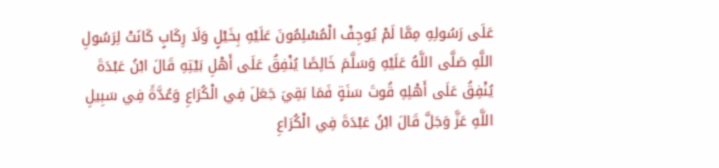عَلَى رَسُولِهِ مِمَّا لَمْ يُوجِفْ الْمُسْلِمُونَ عَلَيْهِ بِخَيْلٍ وَلَا رِكَابٍ كَانَتْ لِرَسُولِ اللَّهِ صَلَّى اللَّهُ عَلَيْهِ وَسَلَّمَ خَالِصًا يُنْفِقُ عَلَى أَهْلِ بَيْتِهِ قَالَ ابْنُ عَبْدَةَ يُنْفِقُ عَلَى أَهْلِهِ قُوتَ سَنَةٍ فَمَا بَقِيَ جَعَلَ فِي الْكُرَاعِ وَعُدَّةً فِي سَبِيلِ اللَّهِ عَزَّ وَجَلَّ قَالَ ابْنُ عَبْدَةَ فِي الْكُرَاعِ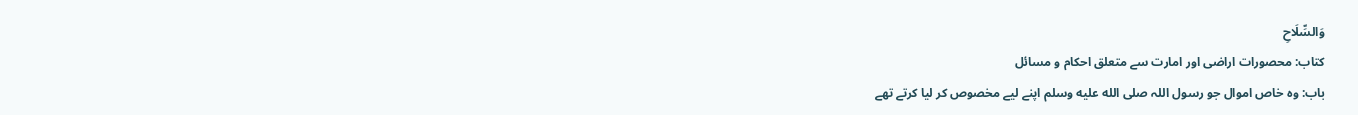وَالسِّلَاحِ
کتاب: محصورات اراضی اور امارت سے متعلق احکام و مسائل
باب: وہ خاص اموال جو رسول اللہ صلى الله عليه وسلم اپنے لیے مخصوص کر لیا کرتے تھے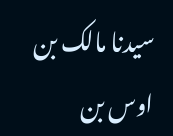سیدنا مالک بن اوس بن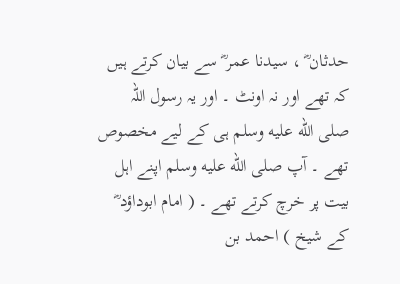حدثان ؓ ، سیدنا عمر ؓ سے بیان کرتے ہیں کہ تھے اور نہ اونٹ ۔ اور یہ رسول اللہ صلى الله عليه وسلم ہی کے لیے مخصوص تھے ۔ آپ صلى الله عليه وسلم اپنے اہل بیت پر خرچ کرتے تھے ۔ ( امام ابوداؤد ؓ کے شیخ ) احمد بن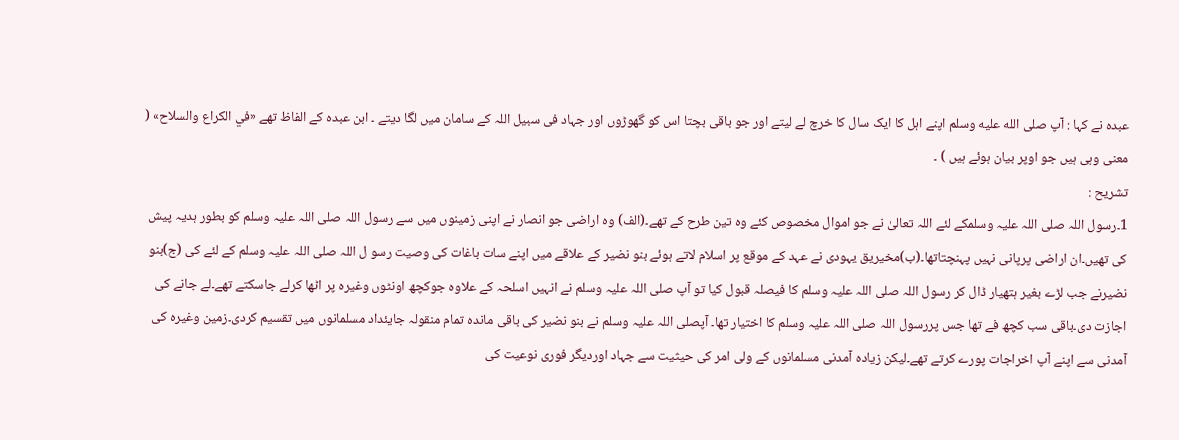عبدہ نے کہا : آپ صلى الله عليه وسلم اپنے اہل کا ایک سال کا خرچ لے لیتے اور جو باقی بچتا اس کو گھوڑوں اور جہاد فی سبیل اللہ کے سامان میں لگا دیتے ۔ ابن عبدہ کے الفاظ تھے «في الكراع والسلاح» ( معنی وہی ہیں جو اوپر بیان ہوئے ہیں ) ۔
تشریح :
1۔رسول اللہ صلی اللہ علیہ وسلمکے لئے اللہ تعالیٰ نے جو اموال مخصوص کئے وہ تین طرح کے تھے۔(الف) وہ اراضی جو انصار نے اپنی زمینوں میں سے رسول اللہ صلی اللہ علیہ وسلم کو بطور ہدیہ پیش کی تھیں۔ان اراضی پرپانی نہیں پہنچتاتھا۔(ب)مخیریق یہودی نے عہد کے موقع پر اسلام لاتے ہوئے بنو نضیر کے علاقے میں اپنے سات باغات کی وصیت رسو ل اللہ صلی اللہ علیہ وسلم کے لئے کی (ج)بنو نضیرنے جب لڑے بغیر ہتھیار ڈال کر رسول اللہ صلی اللہ علیہ وسلم کا فیصلہ قبول کیا تو آپ صلی اللہ علیہ وسلم نے انہیں اسلحہ کے علاوہ جوکچھ اونٹوں وغیرہ پر اٹھا کرلے جاسکتے تھے۔لے جانے کی اجازت دی۔باقی سب کچھ فے تھا جس پررسول اللہ صلی اللہ علیہ وسلم کا اختیار تھا۔ آپصلی اللہ علیہ وسلم نے بنو نضیر کی باقی ماندہ تمام منقولہ جایئداد مسلمانوں میں تقسیم کردی۔زمین وغیرہ کی آمدنی سے اپنے آپ اخراجات پورے کرتے تھے۔لیکن زیادہ آمدنی مسلمانوں کے ولی امر کی حیثیت سے جہاد اوردیگر فوری نوعیت کی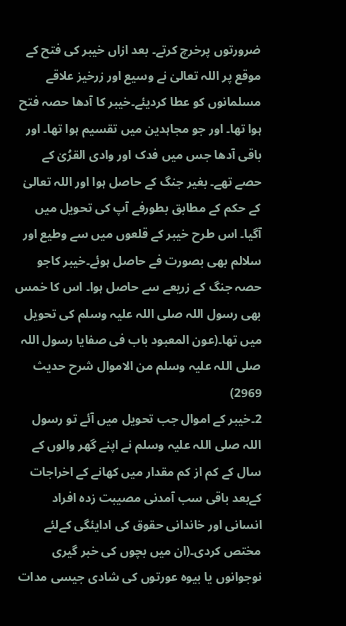ضرورتوں پرخرچ کرتے۔ بعد ازاں خیبر کی فتح کے موقع پر اللہ تعالیٰ نے وسیع اور زرخیز علاقے مسلمانوں کو عطا کردیئے۔خیبر کا آدھا حصہ فتح ہوا تھا۔ اور جو مجاہدین میں تقسیم ہوا تھا۔ اور باقی آدھا جس میں فدک اور وادی القرُیٰ کے حصے تھے۔ بغیر جنگ کے حاصل ہوا اور اللہ تعالیٰ کے حکم کے مطابق بطورفے آپ کی تحویل میں آگیا۔ اس طرح خیبر کے قلعوں میں سے وطیع اور سلالم بھی بصورت فے حاصل ہوئے۔خیبر کاجو حصہ جنگ کے زریعے سے حاصل ہوا۔ اس کا خمس بھی رسول اللہ صلی اللہ علیہ وسلم کی تحویل میں تھا۔(عون المعبود باب فی صفایا رسول اللہ صلی اللہ علیہ وسلم من الاموال شرح حدیث 2969)
2۔خیبر کے اموال جب تحویل میں آئے تو رسول اللہ صلی اللہ علیہ وسلم نے اپنے گھر والوں کے سال کے کم از کم مقدار میں کھانے کے اخراجات کےبعد باقی سب آمدنی مصیبت زدہ افراد انسانی اور خاندانی حقوق کی ادایئگی کےلئے مختص کردی۔(ان میں بچوں کی خبر گیری نوجوانوں یا بیوہ عورتوں کی شادی جیسی مدات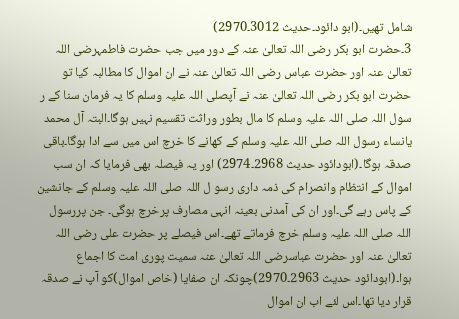شامل تھیں۔(ابو دائود۔حدیث 3012۔2970)
3۔حضرت ابو بکر رضی اللہ تعالیٰ عنہ کے دور میں جب حضرت فاطمہرضی اللہ تعالیٰ عنہ اور حضرت عباس رضی اللہ تعالیٰ عنہ نے ان اموال کا مطالبہ کیا تو حضرت ابو بکر رضی اللہ تعالیٰ عنہ نے آپصلی اللہ علیہ وسلم کا یہ فرمان سنا کے ر سول اللہ صلی اللہ علیہ وسلم کا مال بطور وراثت تقسیم نہیں ہوگا۔البتہ آل محمد یانساء رسول اللہ صلی اللہ علیہ وسلم کے کھانے کا خرچ اس میں سے ادا ہوگا۔باقی صدقہ ہوگا۔(ابودائود حدیث 2968۔2974) اور یہ فیصلہ بھی فرمایا کہ ان سب اموال کے انتظام وانصرام کی ذمہ داری رسو ل اللہ صلی اللہ علیہ وسلم کے جانشین کے پاس رہے گی۔اور ان کی آمدنی بعینہ انہی مصارف پرخرچ ہوگی۔ جن پررسول اللہ صلی اللہ علیہ وسلم خرچ فرماتے تھے۔اس فیصلے پر حضرت علی رضی اللہ تعالیٰ عنہ اور حضرت عباسرضی اللہ تعالیٰ عنہ سمیت پوری امت کا اجماع ہوا۔(ابودائود حدیث 2963۔2970)چونکہ ان صفایا (خاص اموال)کو آپ نے صدقہ قرار دیا تھا۔اس لئے اب ان اموال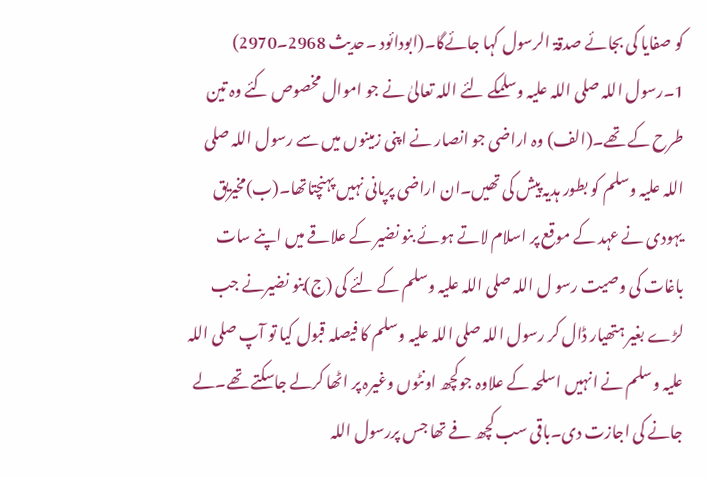کو صفایا کی بجائے صدقۃ الرسول کہا جائےگا۔(ابودائود ۔حدیث 2968۔2970)
1۔رسول اللہ صلی اللہ علیہ وسلمکے لئے اللہ تعالیٰ نے جو اموال مخصوص کئے وہ تین طرح کے تھے۔(الف) وہ اراضی جو انصار نے اپنی زمینوں میں سے رسول اللہ صلی اللہ علیہ وسلم کو بطور ہدیہ پیش کی تھیں۔ان اراضی پرپانی نہیں پہنچتاتھا۔(ب)مخیریق یہودی نے عہد کے موقع پر اسلام لاتے ہوئے بنو نضیر کے علاقے میں اپنے سات باغات کی وصیت رسو ل اللہ صلی اللہ علیہ وسلم کے لئے کی (ج)بنو نضیرنے جب لڑے بغیر ہتھیار ڈال کر رسول اللہ صلی اللہ علیہ وسلم کا فیصلہ قبول کیا تو آپ صلی اللہ علیہ وسلم نے انہیں اسلحہ کے علاوہ جوکچھ اونٹوں وغیرہ پر اٹھا کرلے جاسکتے تھے۔لے جانے کی اجازت دی۔باقی سب کچھ فے تھا جس پررسول اللہ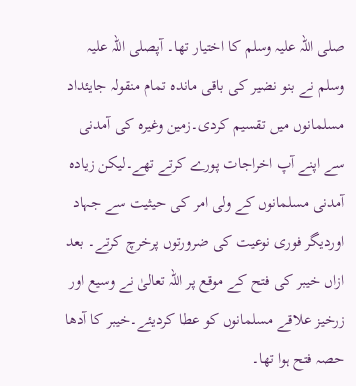صلی اللہ علیہ وسلم کا اختیار تھا۔ آپصلی اللہ علیہ وسلم نے بنو نضیر کی باقی ماندہ تمام منقولہ جایئداد مسلمانوں میں تقسیم کردی۔زمین وغیرہ کی آمدنی سے اپنے آپ اخراجات پورے کرتے تھے۔لیکن زیادہ آمدنی مسلمانوں کے ولی امر کی حیثیت سے جہاد اوردیگر فوری نوعیت کی ضرورتوں پرخرچ کرتے۔ بعد ازاں خیبر کی فتح کے موقع پر اللہ تعالیٰ نے وسیع اور زرخیز علاقے مسلمانوں کو عطا کردیئے۔خیبر کا آدھا حصہ فتح ہوا تھا۔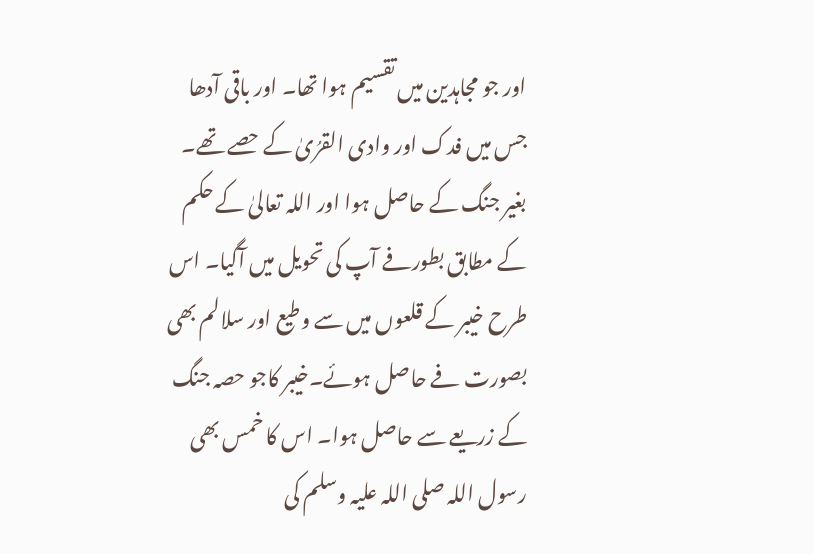اور جو مجاہدین میں تقسیم ہوا تھا۔ اور باقی آدھا جس میں فدک اور وادی القرُیٰ کے حصے تھے۔ بغیر جنگ کے حاصل ہوا اور اللہ تعالیٰ کے حکم کے مطابق بطورفے آپ کی تحویل میں آگیا۔ اس طرح خیبر کے قلعوں میں سے وطیع اور سلالم بھی بصورت فے حاصل ہوئے۔خیبر کاجو حصہ جنگ کے زریعے سے حاصل ہوا۔ اس کا خمس بھی رسول اللہ صلی اللہ علیہ وسلم کی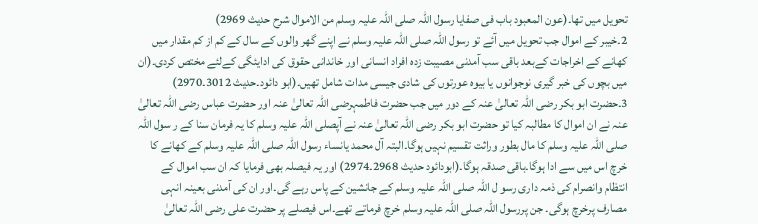تحویل میں تھا۔(عون المعبود باب فی صفایا رسول اللہ صلی اللہ علیہ وسلم من الاموال شرح حدیث 2969)
2۔خیبر کے اموال جب تحویل میں آئے تو رسول اللہ صلی اللہ علیہ وسلم نے اپنے گھر والوں کے سال کے کم از کم مقدار میں کھانے کے اخراجات کےبعد باقی سب آمدنی مصیبت زدہ افراد انسانی اور خاندانی حقوق کی ادایئگی کےلئے مختص کردی۔(ان میں بچوں کی خبر گیری نوجوانوں یا بیوہ عورتوں کی شادی جیسی مدات شامل تھیں۔(ابو دائود۔حدیث 3012۔2970)
3۔حضرت ابو بکر رضی اللہ تعالیٰ عنہ کے دور میں جب حضرت فاطمہرضی اللہ تعالیٰ عنہ اور حضرت عباس رضی اللہ تعالیٰ عنہ نے ان اموال کا مطالبہ کیا تو حضرت ابو بکر رضی اللہ تعالیٰ عنہ نے آپصلی اللہ علیہ وسلم کا یہ فرمان سنا کے ر سول اللہ صلی اللہ علیہ وسلم کا مال بطور وراثت تقسیم نہیں ہوگا۔البتہ آل محمد یانساء رسول اللہ صلی اللہ علیہ وسلم کے کھانے کا خرچ اس میں سے ادا ہوگا۔باقی صدقہ ہوگا۔(ابودائود حدیث 2968۔2974) اور یہ فیصلہ بھی فرمایا کہ ان سب اموال کے انتظام وانصرام کی ذمہ داری رسو ل اللہ صلی اللہ علیہ وسلم کے جانشین کے پاس رہے گی۔اور ان کی آمدنی بعینہ انہی مصارف پرخرچ ہوگی۔ جن پررسول اللہ صلی اللہ علیہ وسلم خرچ فرماتے تھے۔اس فیصلے پر حضرت علی رضی اللہ تعالیٰ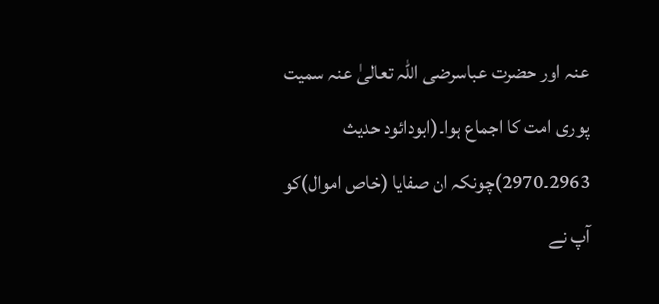عنہ اور حضرت عباسرضی اللہ تعالیٰ عنہ سمیت پوری امت کا اجماع ہوا۔(ابودائود حدیث 2963۔2970)چونکہ ان صفایا (خاص اموال)کو آپ نے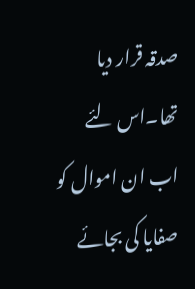صدقہ قرار دیا تھا۔اس لئے اب ان اموال کو صفایا کی بجائے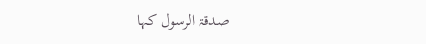صدقۃ الرسول کہا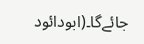جائےگا۔(ابودائود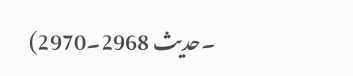۔حدیث 2968۔2970)